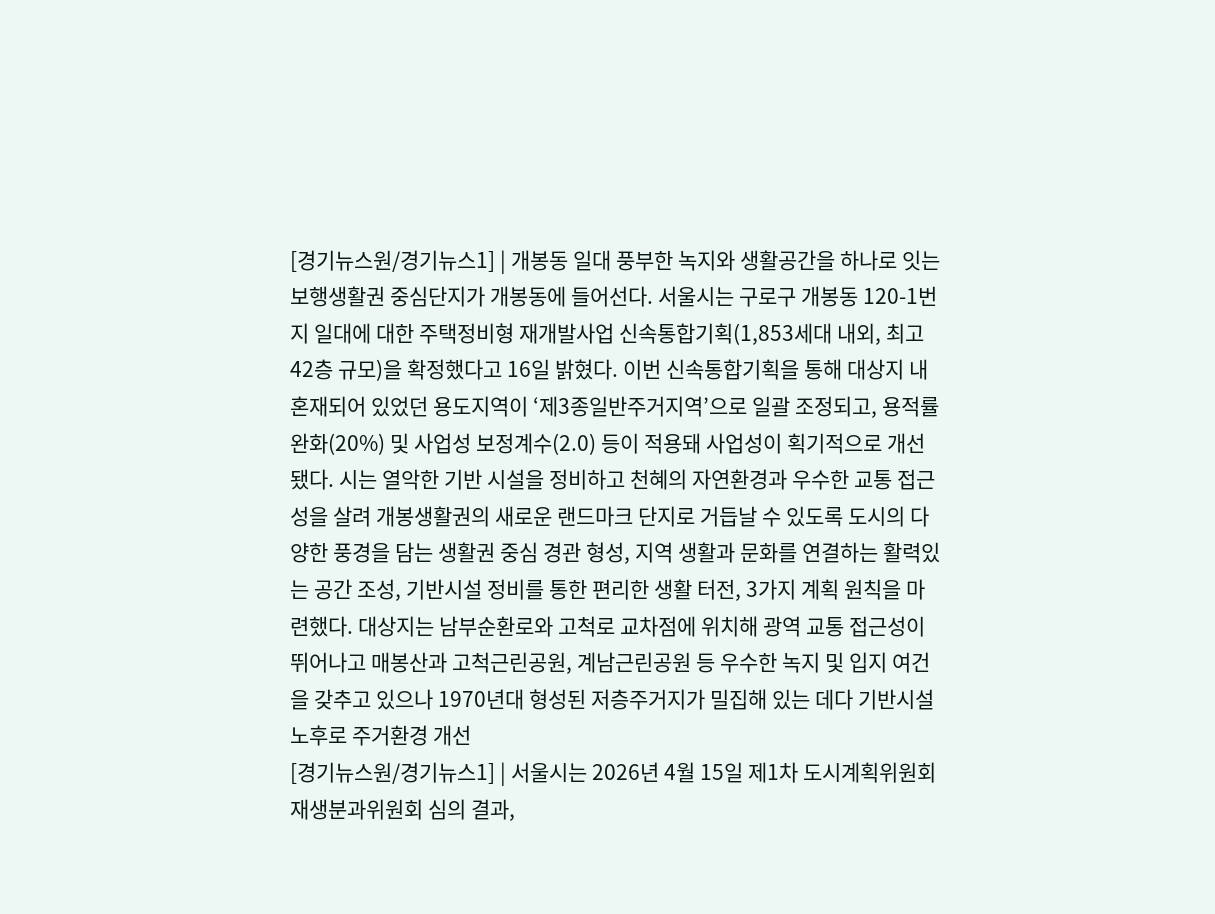[경기뉴스원/경기뉴스1] | 개봉동 일대 풍부한 녹지와 생활공간을 하나로 잇는 보행생활권 중심단지가 개봉동에 들어선다. 서울시는 구로구 개봉동 120-1번지 일대에 대한 주택정비형 재개발사업 신속통합기획(1,853세대 내외, 최고 42층 규모)을 확정했다고 16일 밝혔다. 이번 신속통합기획을 통해 대상지 내 혼재되어 있었던 용도지역이 ‘제3종일반주거지역’으로 일괄 조정되고, 용적률 완화(20%) 및 사업성 보정계수(2.0) 등이 적용돼 사업성이 획기적으로 개선됐다. 시는 열악한 기반 시설을 정비하고 천혜의 자연환경과 우수한 교통 접근성을 살려 개봉생활권의 새로운 랜드마크 단지로 거듭날 수 있도록 도시의 다양한 풍경을 담는 생활권 중심 경관 형성, 지역 생활과 문화를 연결하는 활력있는 공간 조성, 기반시설 정비를 통한 편리한 생활 터전, 3가지 계획 원칙을 마련했다. 대상지는 남부순환로와 고척로 교차점에 위치해 광역 교통 접근성이 뛰어나고 매봉산과 고척근린공원, 계남근린공원 등 우수한 녹지 및 입지 여건을 갖추고 있으나 1970년대 형성된 저층주거지가 밀집해 있는 데다 기반시설 노후로 주거환경 개선
[경기뉴스원/경기뉴스1] | 서울시는 2026년 4월 15일 제1차 도시계획위원회 재생분과위원회 심의 결과,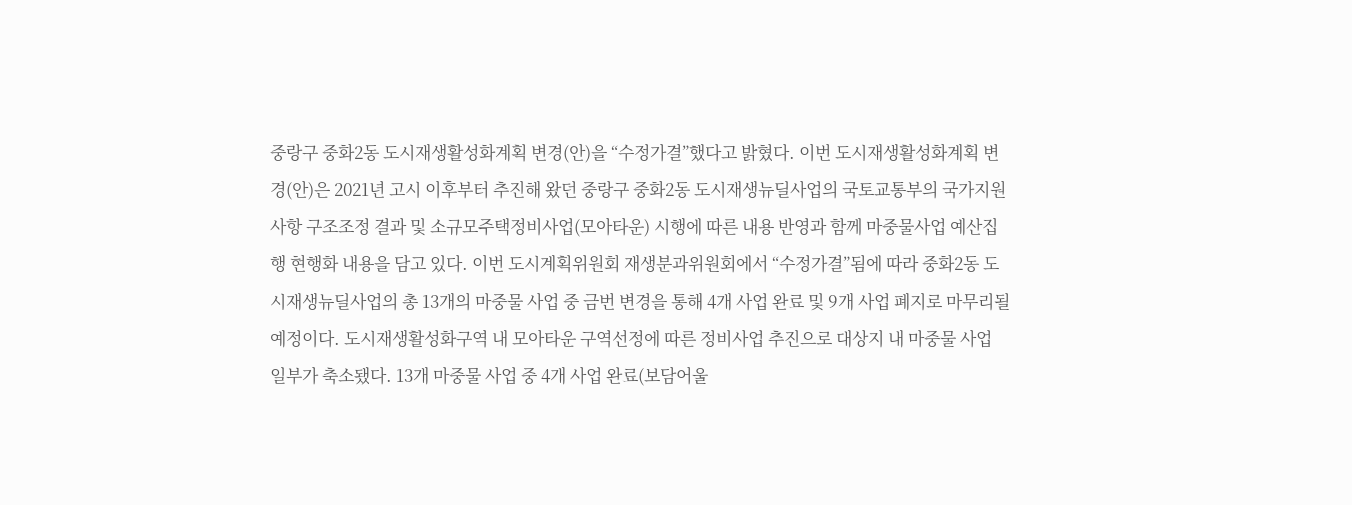중랑구 중화2동 도시재생활성화계획 변경(안)을 “수정가결”했다고 밝혔다. 이번 도시재생활성화계획 변경(안)은 2021년 고시 이후부터 추진해 왔던 중랑구 중화2동 도시재생뉴딜사업의 국토교통부의 국가지원사항 구조조정 결과 및 소규모주택정비사업(모아타운) 시행에 따른 내용 반영과 함께 마중물사업 예산집행 현행화 내용을 담고 있다. 이번 도시계획위원회 재생분과위원회에서 “수정가결”됨에 따라 중화2동 도시재생뉴딜사업의 총 13개의 마중물 사업 중 금번 변경을 통해 4개 사업 완료 및 9개 사업 폐지로 마무리될 예정이다. 도시재생활성화구역 내 모아타운 구역선정에 따른 정비사업 추진으로 대상지 내 마중물 사업 일부가 축소됐다. 13개 마중물 사업 중 4개 사업 완료(보담어울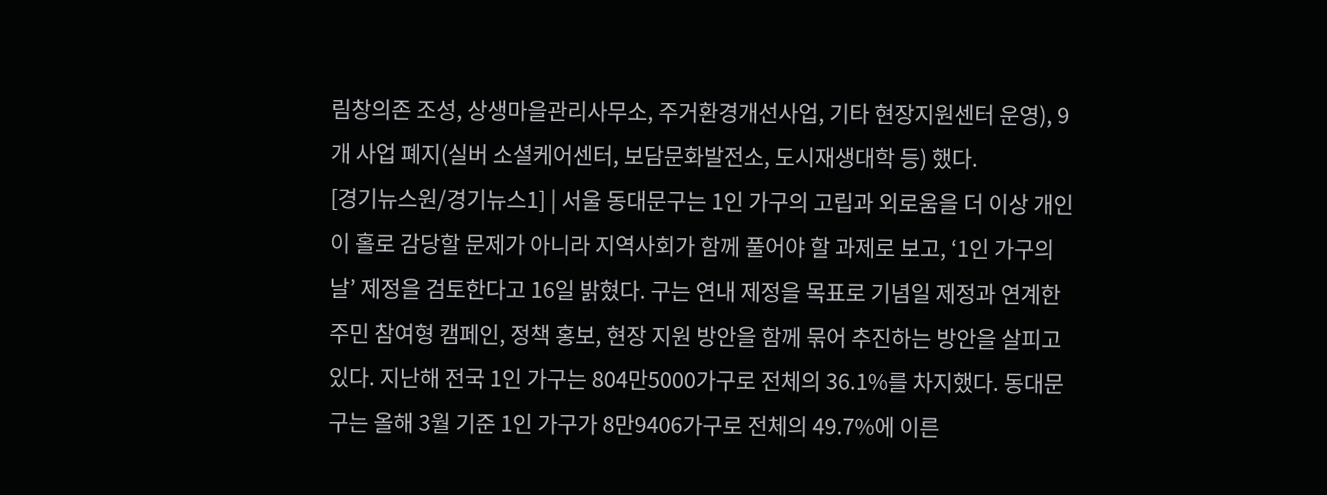림창의존 조성, 상생마을관리사무소, 주거환경개선사업, 기타 현장지원센터 운영), 9개 사업 폐지(실버 소셜케어센터, 보담문화발전소, 도시재생대학 등) 했다.
[경기뉴스원/경기뉴스1] | 서울 동대문구는 1인 가구의 고립과 외로움을 더 이상 개인이 홀로 감당할 문제가 아니라 지역사회가 함께 풀어야 할 과제로 보고, ‘1인 가구의 날’ 제정을 검토한다고 16일 밝혔다. 구는 연내 제정을 목표로 기념일 제정과 연계한 주민 참여형 캠페인, 정책 홍보, 현장 지원 방안을 함께 묶어 추진하는 방안을 살피고 있다. 지난해 전국 1인 가구는 804만5000가구로 전체의 36.1%를 차지했다. 동대문구는 올해 3월 기준 1인 가구가 8만9406가구로 전체의 49.7%에 이른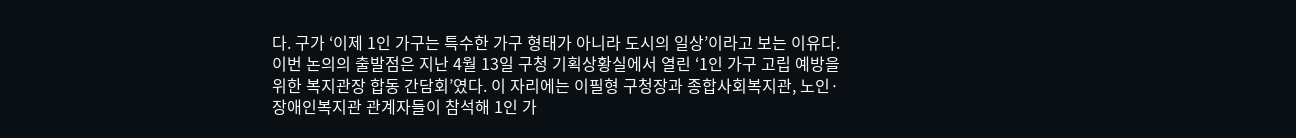다. 구가 ‘이제 1인 가구는 특수한 가구 형태가 아니라 도시의 일상’이라고 보는 이유다. 이번 논의의 출발점은 지난 4월 13일 구청 기획상황실에서 열린 ‘1인 가구 고립 예방을 위한 복지관장 합동 간담회’였다. 이 자리에는 이필형 구청장과 종합사회복지관, 노인·장애인복지관 관계자들이 참석해 1인 가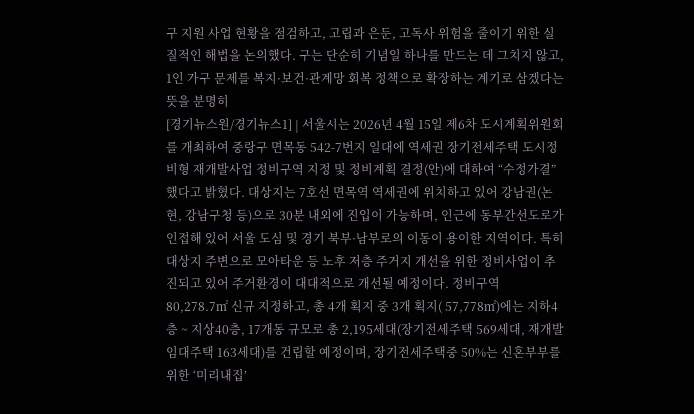구 지원 사업 현황을 점검하고, 고립과 은둔, 고독사 위험을 줄이기 위한 실질적인 해법을 논의했다. 구는 단순히 기념일 하나를 만드는 데 그치지 않고, 1인 가구 문제를 복지·보건·관계망 회복 정책으로 확장하는 계기로 삼겠다는 뜻을 분명히
[경기뉴스원/경기뉴스1] | 서울시는 2026년 4월 15일 제6차 도시계획위원회를 개최하여 중랑구 면목동 542-7번지 일대에 역세권 장기전세주택 도시정비형 재개발사업 정비구역 지정 및 정비계획 결정(안)에 대하여 “수정가결” 했다고 밝혔다. 대상지는 7호선 면목역 역세권에 위치하고 있어 강남권(논현, 강남구청 등)으로 30분 내외에 진입이 가능하며, 인근에 동부간선도로가 인접해 있어 서울 도심 및 경기 북부·남부로의 이동이 용이한 지역이다. 특히 대상지 주변으로 모아타운 등 노후 저층 주거지 개선을 위한 정비사업이 추진되고 있어 주거환경이 대대적으로 개선될 예정이다. 정비구역 80,278.7㎡ 신규 지정하고, 총 4개 획지 중 3개 획지( 57,778㎡)에는 지하4층 ~ 지상40층, 17개동 규모로 총 2,195세대(장기전세주택 569세대, 재개발임대주택 163세대)를 건립할 예정이며, 장기전세주택중 50%는 신혼부부를 위한 ‘미리내집’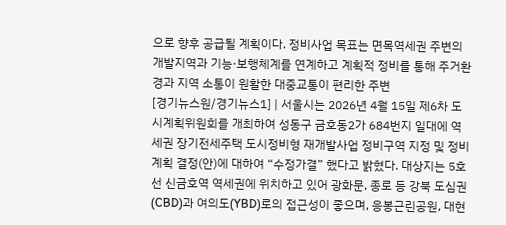으로 향후 공급될 계획이다. 정비사업 목표는 면목역세권 주변의 개발지역과 기능·보행체계를 연계하고 계획적 정비를 통해 주거환경과 지역 소통이 원활한 대중교통이 편리한 주변
[경기뉴스원/경기뉴스1] | 서울시는 2026년 4월 15일 제6차 도시계획위원회를 개최하여 성동구 금호동2가 684번지 일대에 역세권 장기전세주택 도시정비형 재개발사업 정비구역 지정 및 정비계획 결정(안)에 대하여 “수정가결” 했다고 밝혔다. 대상지는 5호선 신금호역 역세권에 위치하고 있어 광화문, 종로 등 강북 도심권(CBD)과 여의도(YBD)로의 접근성이 좋으며, 응봉근린공원, 대현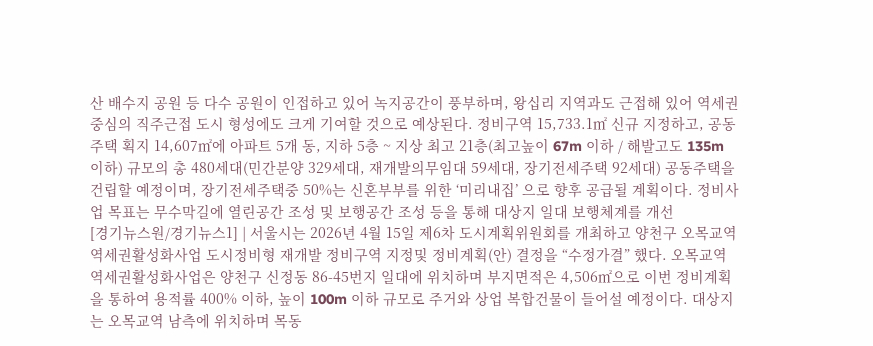산 배수지 공원 등 다수 공원이 인접하고 있어 녹지공간이 풍부하며, 왕십리 지역과도 근접해 있어 역세권 중심의 직주근접 도시 형성에도 크게 기여할 것으로 예상된다. 정비구역 15,733.1㎡ 신규 지정하고, 공동주택 획지 14,607㎡에 아파트 5개 동, 지하 5층 ~ 지상 최고 21층(최고높이 67m 이하 / 해발고도 135m 이하) 규모의 총 480세대(민간분양 329세대, 재개발의무임대 59세대, 장기전세주택 92세대) 공동주택을 건립할 예정이며, 장기전세주택중 50%는 신혼부부를 위한 ‘미리내집’ 으로 향후 공급될 계획이다. 정비사업 목표는 무수막길에 열린공간 조성 및 보행공간 조성 등을 통해 대상지 일대 보행체계를 개선
[경기뉴스원/경기뉴스1] | 서울시는 2026년 4월 15일 제6차 도시계획위원회를 개최하고 양천구 오목교역 역세권활성화사업 도시정비형 재개발 정비구역 지정및 정비계획(안) 결정을 “수정가결” 했다. 오목교역 역세권활성화사업은 양천구 신정동 86-45번지 일대에 위치하며 부지면적은 4,506㎡으로 이번 정비계획을 통하여 용적률 400% 이하, 높이 100m 이하 규모로 주거와 상업 복합건물이 들어설 예정이다. 대상지는 오목교역 남측에 위치하며 목동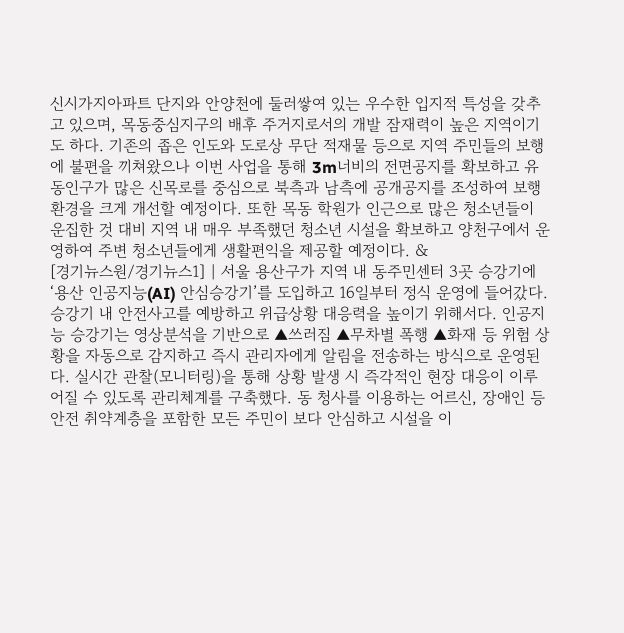신시가지아파트 단지와 안양천에 둘러쌓여 있는 우수한 입지적 특성을 갖추고 있으며, 목동중심지구의 배후 주거지로서의 개발 잠재력이 높은 지역이기도 하다. 기존의 좁은 인도와 도로상 무단 적재물 등으로 지역 주민들의 보행에 불편을 끼쳐왔으나 이번 사업을 통해 3m너비의 전면공지를 확보하고 유동인구가 많은 신목로를 중심으로 북측과 남측에 공개공지를 조성하여 보행환경을 크게 개선할 예정이다. 또한 목동 학원가 인근으로 많은 청소년들이 운집한 것 대비 지역 내 매우 부족했던 청소년 시설을 확보하고 양천구에서 운영하여 주변 청소년들에게 생활편익을 제공할 예정이다. &
[경기뉴스원/경기뉴스1] | 서울 용산구가 지역 내 동주민센터 3곳 승강기에 ‘용산 인공지능(AI) 안심승강기’를 도입하고 16일부터 정식 운영에 들어갔다. 승강기 내 안전사고를 예방하고 위급상황 대응력을 높이기 위해서다. 인공지능 승강기는 영상분석을 기반으로 ▲쓰러짐 ▲무차별 폭행 ▲화재 등 위험 상황을 자동으로 감지하고 즉시 관리자에게 알림을 전송하는 방식으로 운영된다. 실시간 관찰(모니터링)을 통해 상황 발생 시 즉각적인 현장 대응이 이루어질 수 있도록 관리체계를 구축했다. 동 청사를 이용하는 어르신, 장애인 등 안전 취약계층을 포함한 모든 주민이 보다 안심하고 시설을 이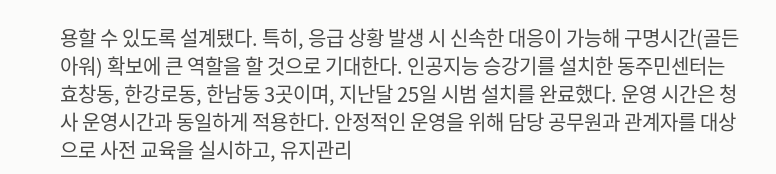용할 수 있도록 설계됐다. 특히, 응급 상황 발생 시 신속한 대응이 가능해 구명시간(골든아워) 확보에 큰 역할을 할 것으로 기대한다. 인공지능 승강기를 설치한 동주민센터는 효창동, 한강로동, 한남동 3곳이며, 지난달 25일 시범 설치를 완료했다. 운영 시간은 청사 운영시간과 동일하게 적용한다. 안정적인 운영을 위해 담당 공무원과 관계자를 대상으로 사전 교육을 실시하고, 유지관리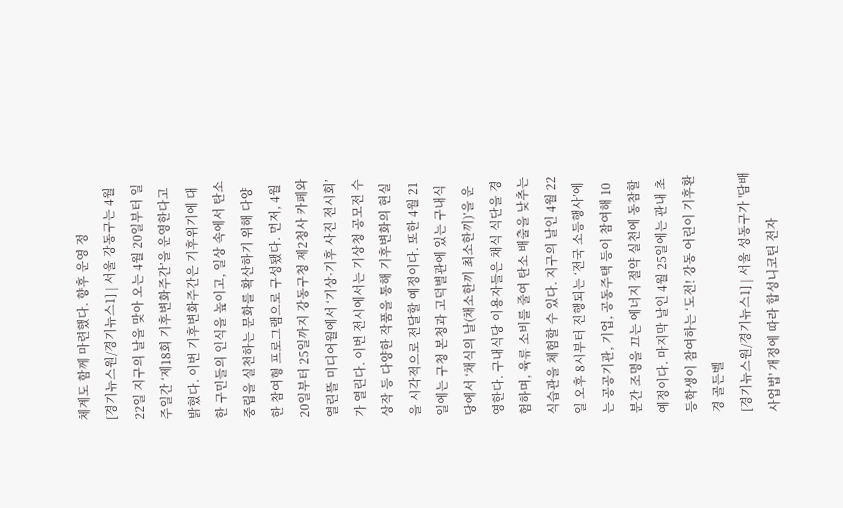체계도 함께 마련했다. 향후 운영 정
[경기뉴스원/경기뉴스1] | 서울 강동구는 4월 22일 지구의 날을 맞아 오는 4월 20일부터 일주일간 ‘제18회 기후변화주간’을 운영한다고 밝혔다. 이번 기후변화주간은 기후위기에 대한 구민들의 인식을 높이고, 일상 속에서 탄소중립을 실천하는 문화를 확산하기 위해 다양한 참여형 프로그램으로 구성됐다. 먼저, 4월 20일부터 25일까지 강동구청 제2청사 카페와 열린뜰 미디어월에서 ‘기상·기후 사진 전시회’가 열린다. 이번 전시에서는 기상청 공모전 수상작 등 다양한 작품을 통해 기후변화의 현실을 시각적으로 전달할 예정이다. 또한 4월 21일에는 구청 본청과 고덕별관에 있는 구내식당에서 ‘채식의 날(채소한끼 최소한끼)’을 운영한다. 구내식당 이용자들은 채식 식단을 경험하며, 육류 소비를 줄여 탄소 배출을 낮추는 식습관을 체험할 수 있다. 지구의 날인 4월 22일 오후 8시부터 진행되는 ‘전국 소등행사’에는 공공기관, 기업, 공동주택 등이 참여해 10분간 조명을 끄는 에너지 절약 실천에 동참할 예정이다. 마지막 날인 4월 25일에는 관내 초등학생이 참여하는 ‘도전! 강동 어린이 기후환경 골든벨
[경기뉴스원/경기뉴스1] | 서울 성동구가 '담배사업법' 개정에 따라 합성니코틴 전자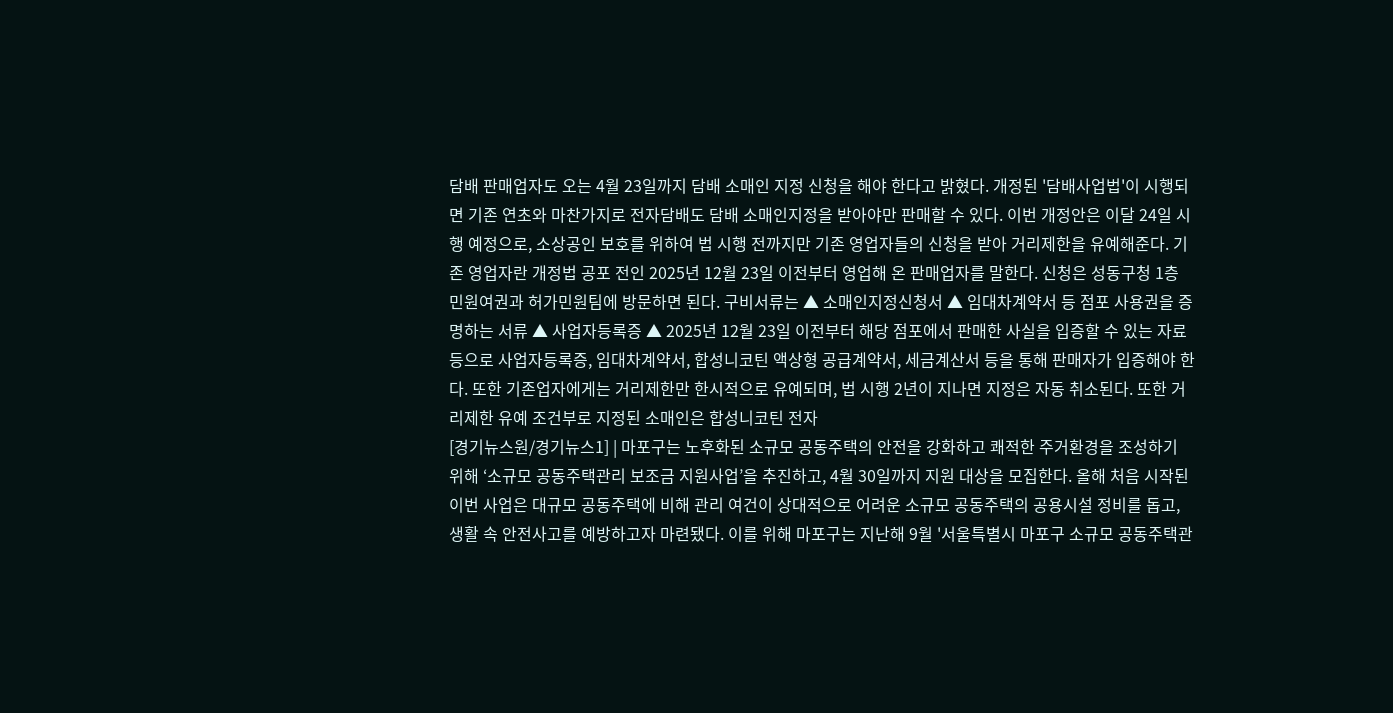담배 판매업자도 오는 4월 23일까지 담배 소매인 지정 신청을 해야 한다고 밝혔다. 개정된 '담배사업법'이 시행되면 기존 연초와 마찬가지로 전자담배도 담배 소매인지정을 받아야만 판매할 수 있다. 이번 개정안은 이달 24일 시행 예정으로, 소상공인 보호를 위하여 법 시행 전까지만 기존 영업자들의 신청을 받아 거리제한을 유예해준다. 기존 영업자란 개정법 공포 전인 2025년 12월 23일 이전부터 영업해 온 판매업자를 말한다. 신청은 성동구청 1층 민원여권과 허가민원팀에 방문하면 된다. 구비서류는 ▲ 소매인지정신청서 ▲ 임대차계약서 등 점포 사용권을 증명하는 서류 ▲ 사업자등록증 ▲ 2025년 12월 23일 이전부터 해당 점포에서 판매한 사실을 입증할 수 있는 자료 등으로 사업자등록증, 임대차계약서, 합성니코틴 액상형 공급계약서, 세금계산서 등을 통해 판매자가 입증해야 한다. 또한 기존업자에게는 거리제한만 한시적으로 유예되며, 법 시행 2년이 지나면 지정은 자동 취소된다. 또한 거리제한 유예 조건부로 지정된 소매인은 합성니코틴 전자
[경기뉴스원/경기뉴스1] | 마포구는 노후화된 소규모 공동주택의 안전을 강화하고 쾌적한 주거환경을 조성하기 위해 ‘소규모 공동주택관리 보조금 지원사업’을 추진하고, 4월 30일까지 지원 대상을 모집한다. 올해 처음 시작된 이번 사업은 대규모 공동주택에 비해 관리 여건이 상대적으로 어려운 소규모 공동주택의 공용시설 정비를 돕고, 생활 속 안전사고를 예방하고자 마련됐다. 이를 위해 마포구는 지난해 9월 '서울특별시 마포구 소규모 공동주택관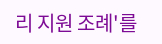리 지원 조례'를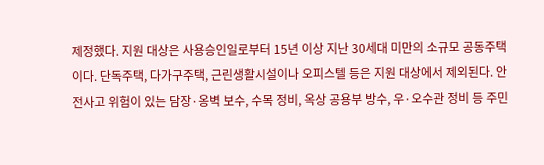제정했다. 지원 대상은 사용승인일로부터 15년 이상 지난 30세대 미만의 소규모 공동주택이다. 단독주택, 다가구주택, 근린생활시설이나 오피스텔 등은 지원 대상에서 제외된다. 안전사고 위험이 있는 담장·옹벽 보수, 수목 정비, 옥상 공용부 방수, 우·오수관 정비 등 주민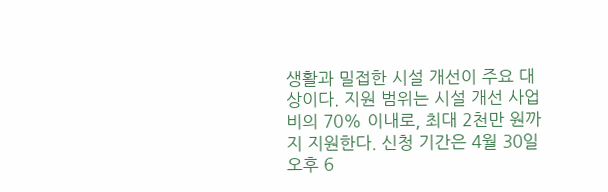생활과 밀접한 시설 개선이 주요 대상이다. 지원 범위는 시설 개선 사업비의 70% 이내로, 최대 2천만 원까지 지원한다. 신청 기간은 4월 30일 오후 6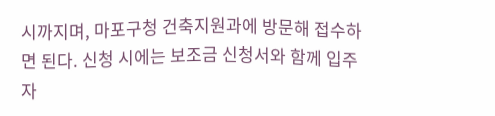시까지며, 마포구청 건축지원과에 방문해 접수하면 된다. 신청 시에는 보조금 신청서와 함께 입주자